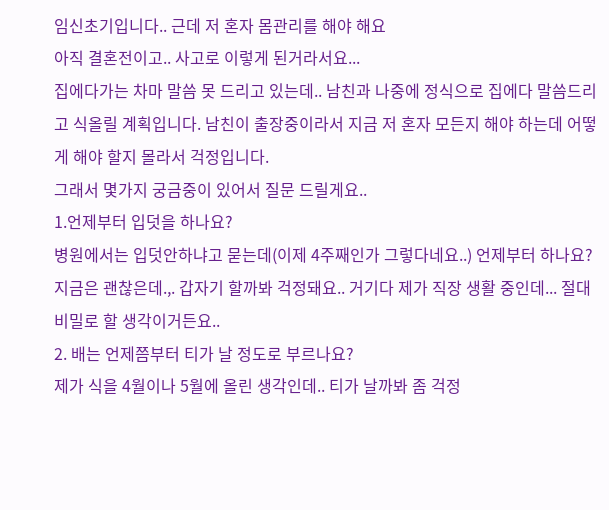임신초기입니다.. 근데 저 혼자 몸관리를 해야 해요
아직 결혼전이고.. 사고로 이렇게 된거라서요...
집에다가는 차마 말씀 못 드리고 있는데.. 남친과 나중에 정식으로 집에다 말씀드리고 식올릴 계획입니다. 남친이 출장중이라서 지금 저 혼자 모든지 해야 하는데 어떻게 해야 할지 몰라서 걱정입니다.
그래서 몇가지 궁금중이 있어서 질문 드릴게요..
1.언제부터 입덧을 하나요?
병원에서는 입덧안하냐고 묻는데(이제 4주째인가 그렇다네요..) 언제부터 하나요? 지금은 괜찮은데.,. 갑자기 할까봐 걱정돼요.. 거기다 제가 직장 생활 중인데... 절대 비밀로 할 생각이거든요..
2. 배는 언제쯤부터 티가 날 정도로 부르나요?
제가 식을 4월이나 5월에 올린 생각인데.. 티가 날까봐 좀 걱정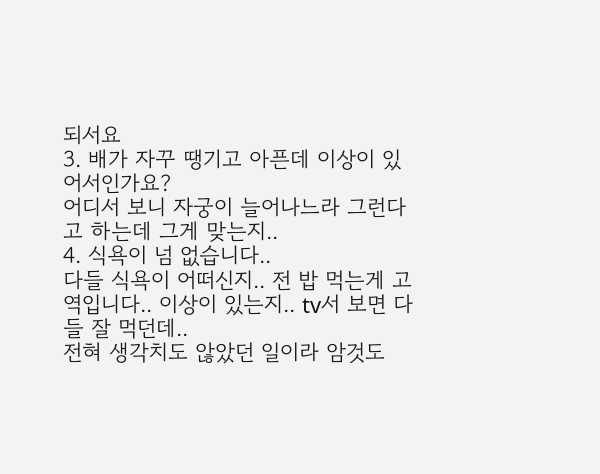되서요
3. 배가 자꾸 땡기고 아픈데 이상이 있어서인가요?
어디서 보니 자궁이 늘어나느라 그런다고 하는데 그게 맞는지..
4. 식욕이 넘 없습니다..
다들 식욕이 어떠신지.. 전 밥 먹는게 고역입니다.. 이상이 있는지.. tv서 보면 다들 잘 먹던데..
전혀 생각치도 않았던 일이라 암것도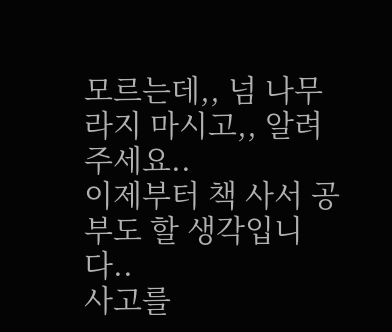모르는데,, 넘 나무라지 마시고,, 알려주세요..
이제부터 책 사서 공부도 할 생각입니다..
사고를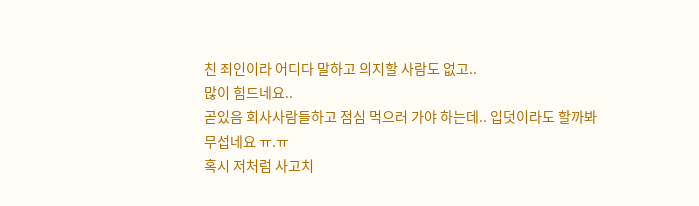친 죄인이라 어디다 말하고 의지할 사람도 없고..
많이 힘드네요..
곧있음 회사사람들하고 점심 먹으러 가야 하는데.. 입덧이라도 할까봐 무섭네요 ㅠ.ㅠ
혹시 저처럼 사고치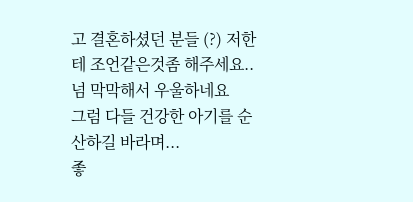고 결혼하셨던 분들 (?) 저한테 조언같은것좀 해주세요..
넘 막막해서 우울하네요
그럼 다들 건강한 아기를 순산하길 바라며...
좋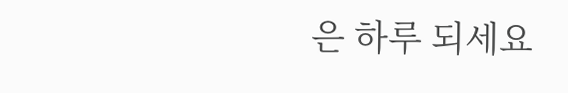은 하루 되세요